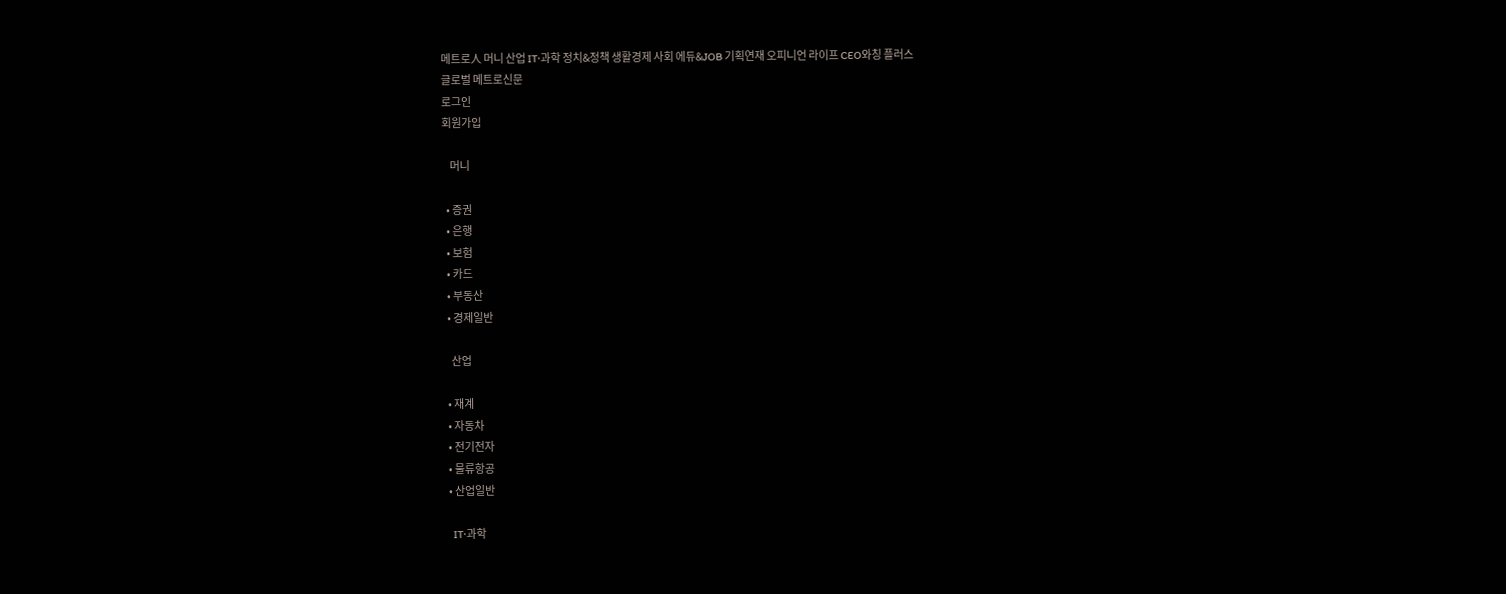메트로人 머니 산업 IT·과학 정치&정책 생활경제 사회 에듀&JOB 기획연재 오피니언 라이프 CEO와칭 플러스
글로벌 메트로신문
로그인
회원가입

    머니

  • 증권
  • 은행
  • 보험
  • 카드
  • 부동산
  • 경제일반

    산업

  • 재계
  • 자동차
  • 전기전자
  • 물류항공
  • 산업일반

    IT·과학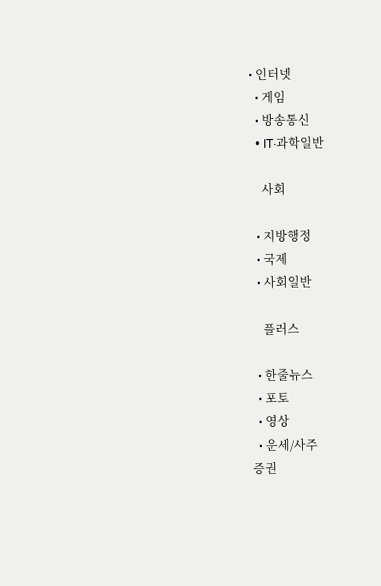• 인터넷
  • 게임
  • 방송통신
  • IT·과학일반

    사회

  • 지방행정
  • 국제
  • 사회일반

    플러스

  • 한줄뉴스
  • 포토
  • 영상
  • 운세/사주
증권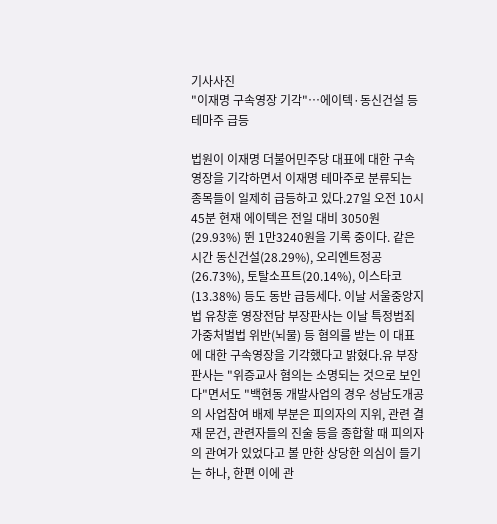기사사진
"이재명 구속영장 기각"…에이텍·동신건설 등 테마주 급등

법원이 이재명 더불어민주당 대표에 대한 구속영장을 기각하면서 이재명 테마주로 분류되는 종목들이 일제히 급등하고 있다.27일 오전 10시45분 현재 에이텍은 전일 대비 3050원(29.93%) 뛴 1만3240원을 기록 중이다. 같은 시간 동신건설(28.29%), 오리엔트정공(26.73%), 토탈소프트(20.14%), 이스타코(13.38%) 등도 동반 급등세다. 이날 서울중앙지법 유창훈 영장전담 부장판사는 이날 특정범죄가중처벌법 위반(뇌물) 등 혐의를 받는 이 대표에 대한 구속영장을 기각했다고 밝혔다.유 부장판사는 "위증교사 혐의는 소명되는 것으로 보인다"면서도 "백현동 개발사업의 경우 성남도개공의 사업참여 배제 부분은 피의자의 지위, 관련 결재 문건, 관련자들의 진술 등을 종합할 때 피의자의 관여가 있었다고 볼 만한 상당한 의심이 들기는 하나, 한편 이에 관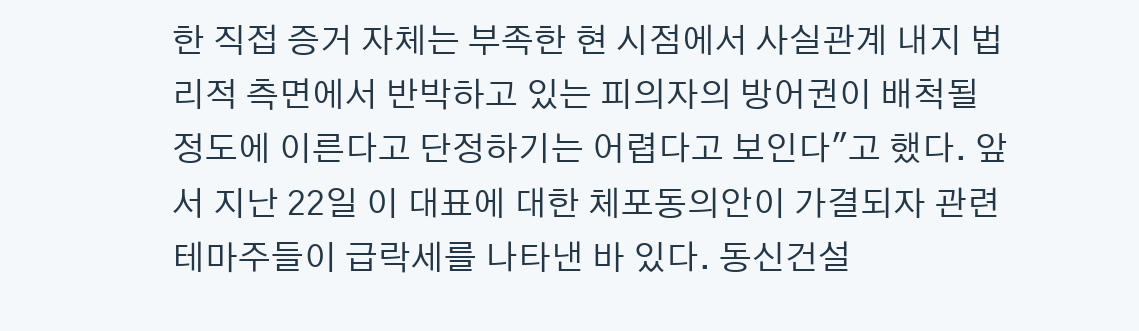한 직접 증거 자체는 부족한 현 시점에서 사실관계 내지 법리적 측면에서 반박하고 있는 피의자의 방어권이 배척될 정도에 이른다고 단정하기는 어렵다고 보인다"고 했다. 앞서 지난 22일 이 대표에 대한 체포동의안이 가결되자 관련 테마주들이 급락세를 나타낸 바 있다. 동신건설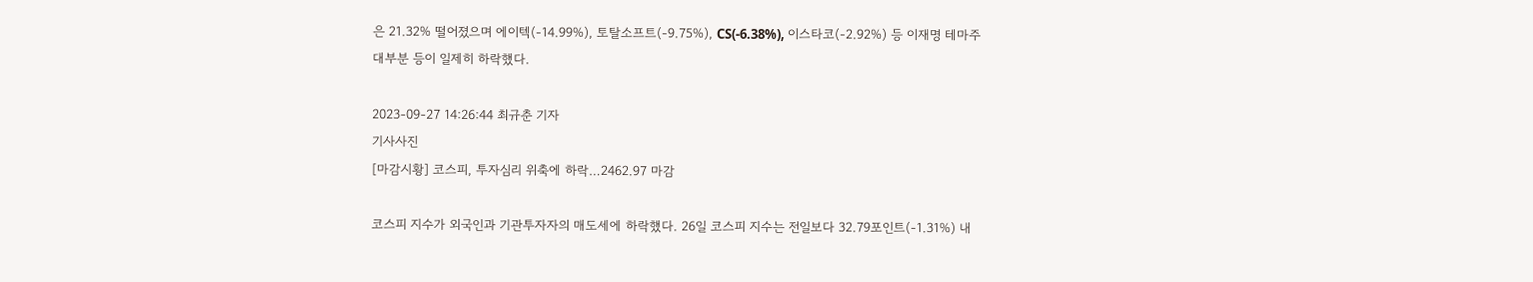은 21.32% 떨어졌으며 에이텍(-14.99%), 토탈소프트(-9.75%), CS(-6.38%), 이스타코(-2.92%) 등 이재명 테마주 대부분 등이 일제히 하락했다.

2023-09-27 14:26:44 최규춘 기자
기사사진
[마감시황] 코스피, 투자심리 위축에 하락…2462.97 마감

코스피 지수가 외국인과 기관투자자의 매도세에 하락했다. 26일 코스피 지수는 전일보다 32.79포인트(-1.31%) 내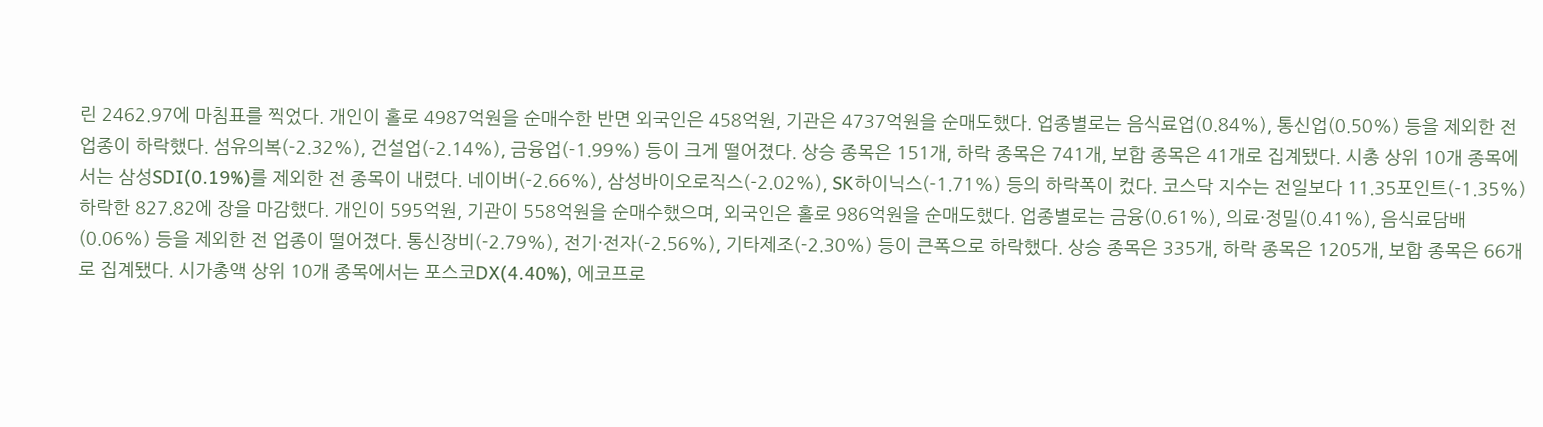린 2462.97에 마침표를 찍었다. 개인이 홀로 4987억원을 순매수한 반면 외국인은 458억원, 기관은 4737억원을 순매도했다. 업종별로는 음식료업(0.84%), 통신업(0.50%) 등을 제외한 전 업종이 하락했다. 섬유의복(-2.32%), 건설업(-2.14%), 금융업(-1.99%) 등이 크게 떨어졌다. 상승 종목은 151개, 하락 종목은 741개, 보합 종목은 41개로 집계됐다. 시총 상위 10개 종목에서는 삼성SDI(0.19%)를 제외한 전 종목이 내렸다. 네이버(-2.66%), 삼성바이오로직스(-2.02%), SK하이닉스(-1.71%) 등의 하락폭이 컸다. 코스닥 지수는 전일보다 11.35포인트(-1.35%) 하락한 827.82에 장을 마감했다. 개인이 595억원, 기관이 558억원을 순매수했으며, 외국인은 홀로 986억원을 순매도했다. 업종별로는 금융(0.61%), 의료·정밀(0.41%), 음식료담배(0.06%) 등을 제외한 전 업종이 떨어졌다. 통신장비(-2.79%), 전기·전자(-2.56%), 기타제조(-2.30%) 등이 큰폭으로 하락했다. 상승 종목은 335개, 하락 종목은 1205개, 보합 종목은 66개로 집계됐다. 시가총액 상위 10개 종목에서는 포스코DX(4.40%), 에코프로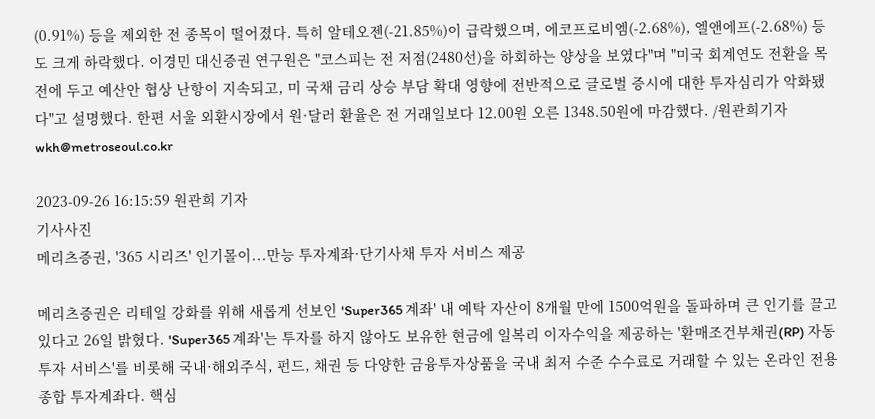(0.91%) 등을 제외한 전 종목이 떨어졌다. 특히 알테오젠(-21.85%)이 급락했으며, 에코프로비엠(-2.68%), 엘앤에프(-2.68%) 등도 크게 하락했다. 이경민 대신증권 연구원은 "코스피는 전 저점(2480선)을 하회하는 양상을 보였다"며 "미국 회계연도 전환을 목전에 두고 예산안 협상 난항이 지속되고, 미 국채 금리 상승 부담 확대 영향에 전반적으로 글로벌 증시에 대한 투자심리가 악화됐다"고 설명했다. 한편 서울 외환시장에서 원·달러 환율은 전 거래일보다 12.00원 오른 1348.50원에 마감했다. /원관희기자 wkh@metroseoul.co.kr

2023-09-26 16:15:59 원관희 기자
기사사진
메리츠증권, '365 시리즈' 인기몰이...만능 투자계좌·단기사채 투자 서비스 제공

메리츠증권은 리테일 강화를 위해 새롭게 선보인 'Super365 계좌' 내 예탁 자산이 8개월 만에 1500억원을 돌파하며 큰 인기를 끌고 있다고 26일 밝혔다. 'Super365 계좌'는 투자를 하지 않아도 보유한 현금에 일복리 이자수익을 제공하는 '환매조건부채권(RP) 자동투자 서비스'를 비롯해 국내·해외주식, 펀드, 채권 등 다양한 금융투자상품을 국내 최저 수준 수수료로 거래할 수 있는 온라인 전용 종합 투자계좌다. 핵심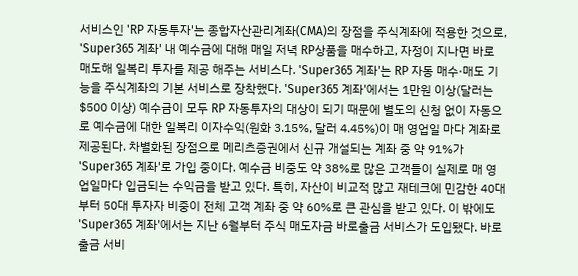서비스인 'RP 자동투자'는 종합자산관리계좌(CMA)의 장점을 주식계좌에 적용한 것으로, 'Super365 계좌' 내 예수금에 대해 매일 저녁 RP상품을 매수하고, 자정이 지나면 바로 매도해 일복리 투자를 제공 해주는 서비스다. 'Super365 계좌'는 RP 자동 매수·매도 기능을 주식계좌의 기본 서비스로 장착했다. 'Super365 계좌'에서는 1만원 이상(달러는 $500 이상) 예수금이 모두 RP 자동투자의 대상이 되기 때문에 별도의 신청 없이 자동으로 예수금에 대한 일복리 이자수익(원화 3.15%, 달러 4.45%)이 매 영업일 마다 계좌로 제공된다. 차별화된 장점으로 메리츠증권에서 신규 개설되는 계좌 중 약 91%가 'Super365 계좌'로 가입 중이다. 예수금 비중도 약 38%로 많은 고객들이 실제로 매 영업일마다 입금되는 수익금을 받고 있다. 특히, 자산이 비교적 많고 재테크에 민감한 40대부터 50대 투자자 비중이 전체 고객 계좌 중 약 60%로 큰 관심을 받고 있다. 이 밖에도 'Super365 계좌'에서는 지난 6월부터 주식 매도자금 바로출금 서비스가 도입됐다. 바로출금 서비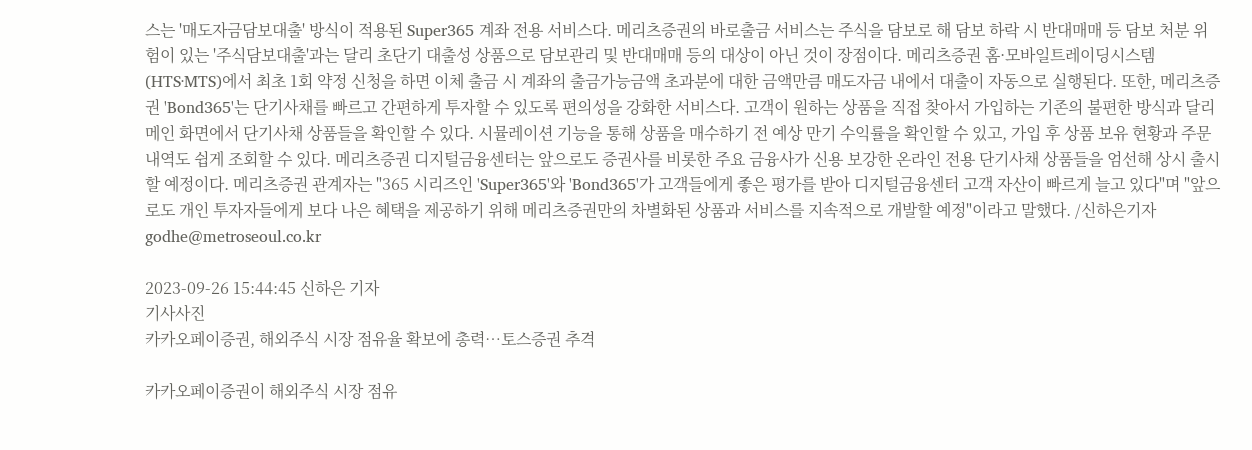스는 '매도자금담보대출' 방식이 적용된 Super365 계좌 전용 서비스다. 메리츠증권의 바로출금 서비스는 주식을 담보로 해 담보 하락 시 반대매매 등 담보 처분 위험이 있는 '주식담보대출'과는 달리 초단기 대출성 상품으로 담보관리 및 반대매매 등의 대상이 아닌 것이 장점이다. 메리츠증권 홈·모바일트레이딩시스템(HTS·MTS)에서 최초 1회 약정 신청을 하면 이체 출금 시 계좌의 출금가능금액 초과분에 대한 금액만큼 매도자금 내에서 대출이 자동으로 실행된다. 또한, 메리츠증권 'Bond365'는 단기사채를 빠르고 간편하게 투자할 수 있도록 편의성을 강화한 서비스다. 고객이 원하는 상품을 직접 찾아서 가입하는 기존의 불편한 방식과 달리 메인 화면에서 단기사채 상품들을 확인할 수 있다. 시뮬레이션 기능을 통해 상품을 매수하기 전 예상 만기 수익률을 확인할 수 있고, 가입 후 상품 보유 현황과 주문내역도 쉽게 조회할 수 있다. 메리츠증권 디지털금융센터는 앞으로도 증권사를 비롯한 주요 금융사가 신용 보강한 온라인 전용 단기사채 상품들을 엄선해 상시 출시할 예정이다. 메리츠증권 관계자는 "365 시리즈인 'Super365'와 'Bond365'가 고객들에게 좋은 평가를 받아 디지털금융센터 고객 자산이 빠르게 늘고 있다"며 "앞으로도 개인 투자자들에게 보다 나은 혜택을 제공하기 위해 메리츠증권만의 차별화된 상품과 서비스를 지속적으로 개발할 예정"이라고 말했다. /신하은기자 godhe@metroseoul.co.kr

2023-09-26 15:44:45 신하은 기자
기사사진
카카오페이증권, 해외주식 시장 점유율 확보에 총력…토스증권 추격

카카오페이증권이 해외주식 시장 점유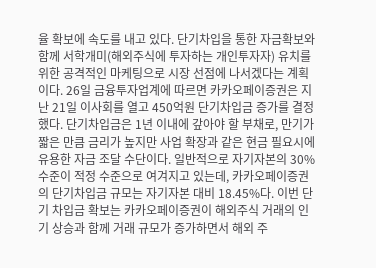율 확보에 속도를 내고 있다. 단기차입을 통한 자금확보와 함께 서학개미(해외주식에 투자하는 개인투자자) 유치를 위한 공격적인 마케팅으로 시장 선점에 나서겠다는 계획이다. 26일 금융투자업계에 따르면 카카오페이증권은 지난 21일 이사회를 열고 450억원 단기차입금 증가를 결정했다. 단기차입금은 1년 이내에 갚아야 할 부채로, 만기가 짧은 만큼 금리가 높지만 사업 확장과 같은 현금 필요시에 유용한 자금 조달 수단이다. 일반적으로 자기자본의 30% 수준이 적정 수준으로 여겨지고 있는데, 카카오페이증권의 단기차입금 규모는 자기자본 대비 18.45%다. 이번 단기 차입금 확보는 카카오페이증권이 해외주식 거래의 인기 상승과 함께 거래 규모가 증가하면서 해외 주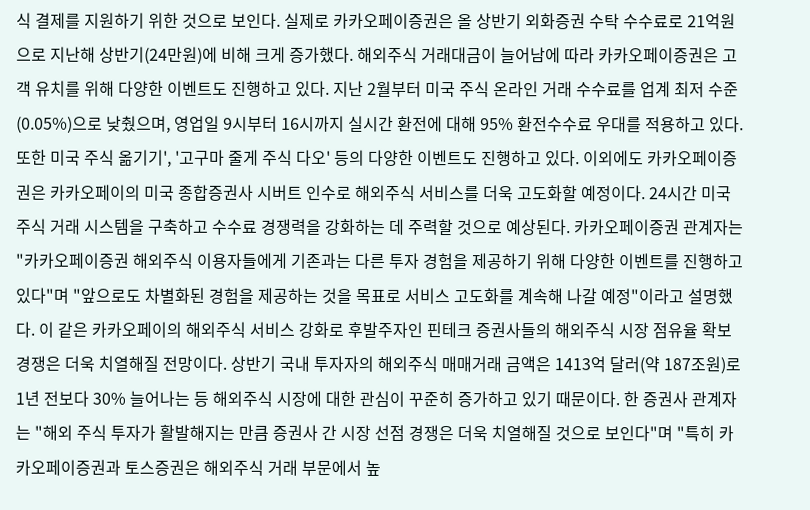식 결제를 지원하기 위한 것으로 보인다. 실제로 카카오페이증권은 올 상반기 외화증권 수탁 수수료로 21억원으로 지난해 상반기(24만원)에 비해 크게 증가했다. 해외주식 거래대금이 늘어남에 따라 카카오페이증권은 고객 유치를 위해 다양한 이벤트도 진행하고 있다. 지난 2월부터 미국 주식 온라인 거래 수수료를 업계 최저 수준(0.05%)으로 낮췄으며, 영업일 9시부터 16시까지 실시간 환전에 대해 95% 환전수수료 우대를 적용하고 있다. 또한 미국 주식 옮기기', '고구마 줄게 주식 다오' 등의 다양한 이벤트도 진행하고 있다. 이외에도 카카오페이증권은 카카오페이의 미국 종합증권사 시버트 인수로 해외주식 서비스를 더욱 고도화할 예정이다. 24시간 미국 주식 거래 시스템을 구축하고 수수료 경쟁력을 강화하는 데 주력할 것으로 예상된다. 카카오페이증권 관계자는 "카카오페이증권 해외주식 이용자들에게 기존과는 다른 투자 경험을 제공하기 위해 다양한 이벤트를 진행하고 있다"며 "앞으로도 차별화된 경험을 제공하는 것을 목표로 서비스 고도화를 계속해 나갈 예정"이라고 설명했다. 이 같은 카카오페이의 해외주식 서비스 강화로 후발주자인 핀테크 증권사들의 해외주식 시장 점유율 확보 경쟁은 더욱 치열해질 전망이다. 상반기 국내 투자자의 해외주식 매매거래 금액은 1413억 달러(약 187조원)로 1년 전보다 30% 늘어나는 등 해외주식 시장에 대한 관심이 꾸준히 증가하고 있기 때문이다. 한 증권사 관계자는 "해외 주식 투자가 활발해지는 만큼 증권사 간 시장 선점 경쟁은 더욱 치열해질 것으로 보인다"며 "특히 카카오페이증권과 토스증권은 해외주식 거래 부문에서 높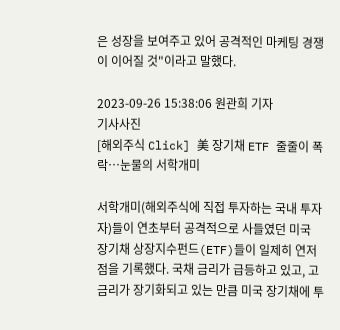은 성장을 보여주고 있어 공격적인 마케팅 경쟁이 이어질 것"이라고 말했다.

2023-09-26 15:38:06 원관희 기자
기사사진
[해외주식 Click] 美 장기채 ETF 줄줄이 폭락…눈물의 서학개미

서학개미(해외주식에 직접 투자하는 국내 투자자)들이 연초부터 공격적으로 사들였던 미국 장기채 상장지수펀드(ETF)들이 일제히 연저점을 기록했다. 국채 금리가 급등하고 있고, 고금리가 장기화되고 있는 만큼 미국 장기채에 투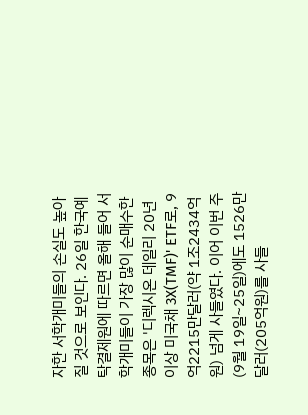자한 서학개미들의 손실도 높아질 것으로 보인다. 26일 한국예탁결제원에 따르면 올해 들어 서학개미들이 가장 많이 순매수한 종목은 '디렉시온 데일리 20년 이상 미국채 3X(TMF)' ETF로, 9억2215만달러(약 1조2434억원) 넘게 사들였다. 이어 이번 주(9월 19일~25일)에도 1526만달러(205억원)를 사들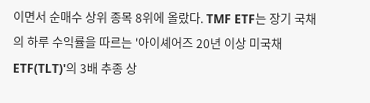이면서 순매수 상위 종목 8위에 올랐다. TMF ETF는 장기 국채의 하루 수익률을 따르는 '아이셰어즈 20년 이상 미국채 ETF(TLT)'의 3배 추종 상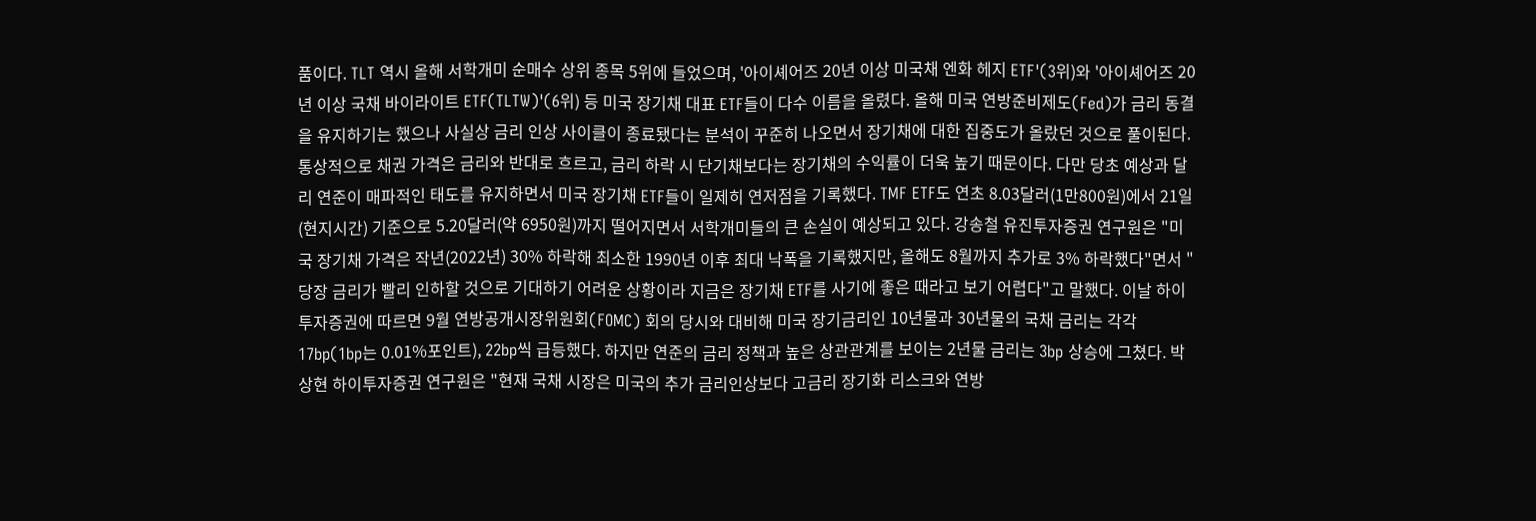품이다. TLT 역시 올해 서학개미 순매수 상위 종목 5위에 들었으며, '아이셰어즈 20년 이상 미국채 엔화 헤지 ETF'(3위)와 '아이셰어즈 20년 이상 국채 바이라이트 ETF(TLTW)'(6위) 등 미국 장기채 대표 ETF들이 다수 이름을 올렸다. 올해 미국 연방준비제도(Fed)가 금리 동결을 유지하기는 했으나 사실상 금리 인상 사이클이 종료됐다는 분석이 꾸준히 나오면서 장기채에 대한 집중도가 올랐던 것으로 풀이된다. 통상적으로 채권 가격은 금리와 반대로 흐르고, 금리 하락 시 단기채보다는 장기채의 수익률이 더욱 높기 때문이다. 다만 당초 예상과 달리 연준이 매파적인 태도를 유지하면서 미국 장기채 ETF들이 일제히 연저점을 기록했다. TMF ETF도 연초 8.03달러(1만800원)에서 21일(현지시간) 기준으로 5.20달러(약 6950원)까지 떨어지면서 서학개미들의 큰 손실이 예상되고 있다. 강송철 유진투자증권 연구원은 "미국 장기채 가격은 작년(2022년) 30% 하락해 최소한 1990년 이후 최대 낙폭을 기록했지만, 올해도 8월까지 추가로 3% 하락했다"면서 "당장 금리가 빨리 인하할 것으로 기대하기 어려운 상황이라 지금은 장기채 ETF를 사기에 좋은 때라고 보기 어렵다"고 말했다. 이날 하이투자증권에 따르면 9월 연방공개시장위원회(FOMC) 회의 당시와 대비해 미국 장기금리인 10년물과 30년물의 국채 금리는 각각 17bp(1bp는 0.01%포인트), 22bp씩 급등했다. 하지만 연준의 금리 정책과 높은 상관관계를 보이는 2년물 금리는 3bp 상승에 그쳤다. 박상현 하이투자증권 연구원은 "현재 국채 시장은 미국의 추가 금리인상보다 고금리 장기화 리스크와 연방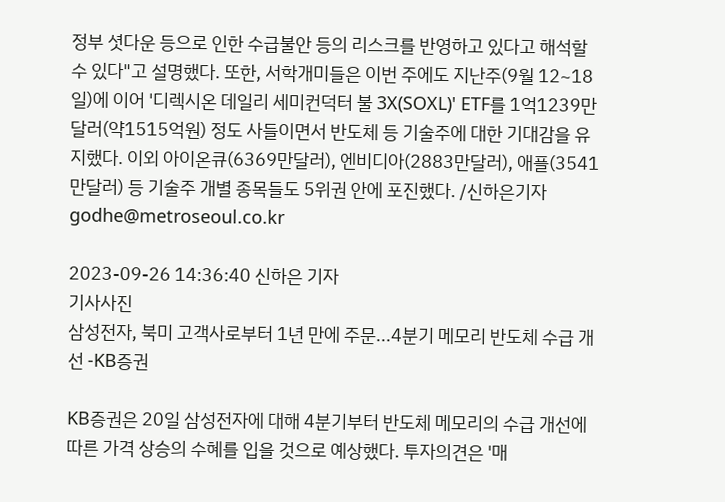정부 셧다운 등으로 인한 수급불안 등의 리스크를 반영하고 있다고 해석할 수 있다"고 설명했다. 또한, 서학개미들은 이번 주에도 지난주(9월 12~18일)에 이어 '디렉시온 데일리 세미컨덕터 불 3X(SOXL)' ETF를 1억1239만달러(약1515억원) 정도 사들이면서 반도체 등 기술주에 대한 기대감을 유지했다. 이외 아이온큐(6369만달러), 엔비디아(2883만달러), 애플(3541만달러) 등 기술주 개별 종목들도 5위권 안에 포진했다. /신하은기자 godhe@metroseoul.co.kr

2023-09-26 14:36:40 신하은 기자
기사사진
삼성전자, 북미 고객사로부터 1년 만에 주문...4분기 메모리 반도체 수급 개선 -KB증권

KB증권은 20일 삼성전자에 대해 4분기부터 반도체 메모리의 수급 개선에 따른 가격 상승의 수혜를 입을 것으로 예상했다. 투자의견은 '매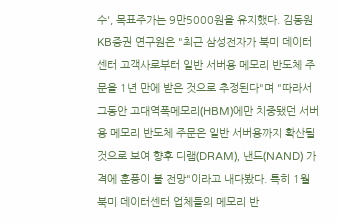수', 목표주가는 9만5000원을 유지했다. 김동원 KB증권 연구원은 "최근 삼성전자가 북미 데이터센터 고객사로부터 일반 서버용 메모리 반도체 주문을 1년 만에 받은 것으로 추정된다"며 "따라서 그동안 고대역폭메모리(HBM)에만 치중됐던 서버용 메모리 반도체 주문은 일반 서버용까지 확산될 것으로 보여 향후 디램(DRAM), 낸드(NAND) 가격에 훈풍이 불 전망"이라고 내다봤다. 특히 1월 북미 데이터센터 업체들의 메모리 반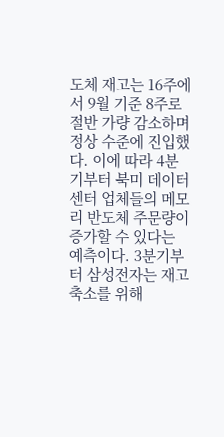도체 재고는 16주에서 9월 기준 8주로 절반 가량 감소하며 정상 수준에 진입했다. 이에 따라 4분기부터 북미 데이터센터 업체들의 메모리 반도체 주문량이 증가할 수 있다는 예측이다. 3분기부터 삼성전자는 재고 축소를 위해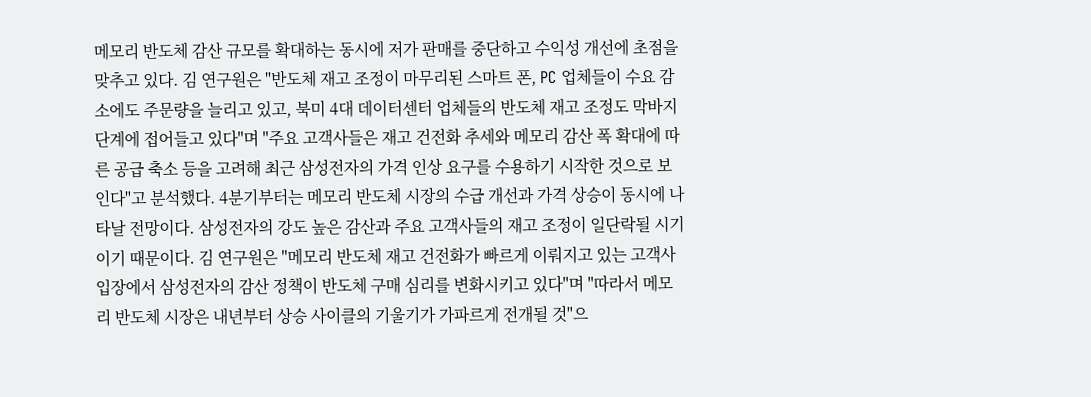메모리 반도체 감산 규모를 확대하는 동시에 저가 판매를 중단하고 수익성 개선에 초점을 맞추고 있다. 김 연구원은 "반도체 재고 조정이 마무리된 스마트 폰, PC 업체들이 수요 감소에도 주문량을 늘리고 있고, 북미 4대 데이터센터 업체들의 반도체 재고 조정도 막바지 단계에 접어들고 있다"며 "주요 고객사들은 재고 건전화 추세와 메모리 감산 폭 확대에 따른 공급 축소 등을 고려해 최근 삼성전자의 가격 인상 요구를 수용하기 시작한 것으로 보인다"고 분석했다. 4분기부터는 메모리 반도체 시장의 수급 개선과 가격 상승이 동시에 나타날 전망이다. 삼성전자의 강도 높은 감산과 주요 고객사들의 재고 조정이 일단락될 시기이기 때문이다. 김 연구원은 "메모리 반도체 재고 건전화가 빠르게 이뤄지고 있는 고객사 입장에서 삼성전자의 감산 정책이 반도체 구매 심리를 변화시키고 있다"며 "따라서 메모리 반도체 시장은 내년부터 상승 사이클의 기울기가 가파르게 전개될 것"으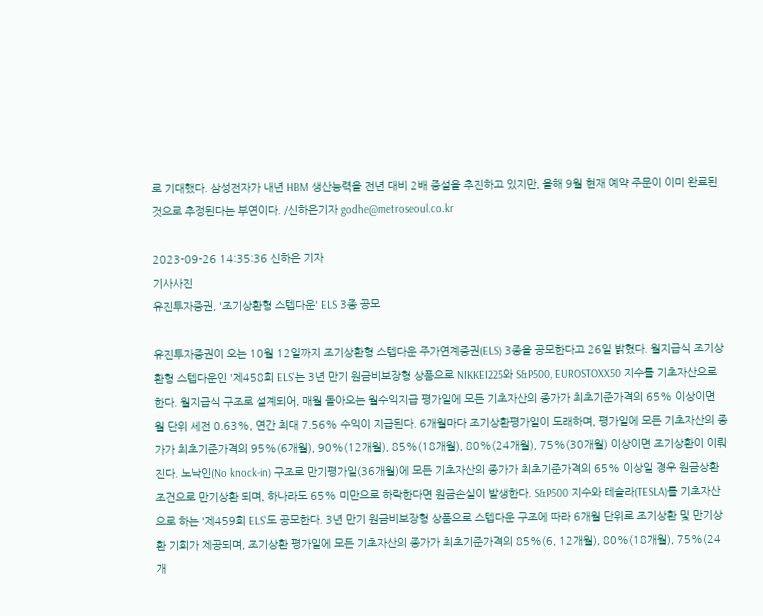로 기대했다. 삼성전자가 내년 HBM 생산능력을 전년 대비 2배 증설을 추진하고 있지만, 올해 9월 현재 예약 주문이 이미 완료된 것으로 추정된다는 부연이다. /신하은기자 godhe@metroseoul.co.kr

2023-09-26 14:35:36 신하은 기자
기사사진
유진투자증권, '조기상환형 스텝다운' ELS 3종 공모

유진투자증권이 오는 10월 12일까지 조기상환형 스텝다운 주가연계증권(ELS) 3종을 공모한다고 26일 밝혔다. 월지급식 조기상환형 스텝다운인 '제458회 ELS'는 3년 만기 원금비보장형 상품으로 NIKKEI225와 S&P500, EUROSTOXX50 지수를 기초자산으로 한다. 월지급식 구조로 설계되어, 매월 돌아오는 월수익지급 평가일에 모든 기초자산의 종가가 최초기준가격의 65% 이상이면 월 단위 세전 0.63%, 연간 최대 7.56% 수익이 지급된다. 6개월마다 조기상환평가일이 도래하며, 평가일에 모든 기초자산의 종가가 최초기준가격의 95%(6개월), 90%(12개월), 85%(18개월), 80%(24개월), 75%(30개월) 이상이면 조기상환이 이뤄진다. 노낙인(No knock-in) 구조로 만기평가일(36개월)에 모든 기초자산의 종가가 최초기준가격의 65% 이상일 경우 원금상환 조건으로 만기상환 되며, 하나라도 65% 미만으로 하락한다면 원금손실이 발생한다. S&P500 지수와 테슬라(TESLA)를 기초자산으로 하는 '제459회 ELS'도 공모한다. 3년 만기 원금비보장형 상품으로 스텝다운 구조에 따라 6개월 단위로 조기상환 및 만기상환 기회가 제공되며, 조기상환 평가일에 모든 기초자산의 종가가 최초기준가격의 85%(6, 12개월), 80%(18개월), 75%(24개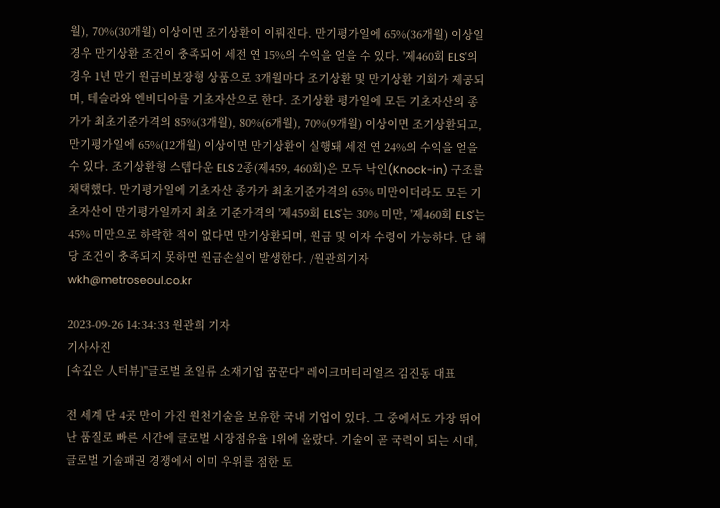월), 70%(30개월) 이상이면 조기상환이 이뤄진다. 만기평가일에 65%(36개월) 이상일 경우 만기상환 조건이 충족되어 세전 연 15%의 수익을 얻을 수 있다. '제460회 ELS'의 경우 1년 만기 원금비보장형 상품으로 3개월마다 조기상환 및 만기상환 기회가 제공되며, 테슬라와 엔비디아를 기초자산으로 한다. 조기상환 평가일에 모든 기초자산의 종가가 최초기준가격의 85%(3개월), 80%(6개월), 70%(9개월) 이상이면 조기상환되고, 만기평가일에 65%(12개월) 이상이면 만기상환이 실행돼 세전 연 24%의 수익을 얻을 수 있다. 조기상환형 스텝다운 ELS 2종(제459, 460회)은 모두 낙인(Knock-in) 구조를 채택했다. 만기평가일에 기초자산 종가가 최초기준가격의 65% 미만이더라도 모든 기초자산이 만기평가일까지 최초 기준가격의 '제459회 ELS'는 30% 미만, '제460회 ELS'는 45% 미만으로 하락한 적이 없다면 만기상환되며, 원금 및 이자 수령이 가능하다. 단 해당 조건이 충족되지 못하면 원금손실이 발생한다. /원관희기자 wkh@metroseoul.co.kr

2023-09-26 14:34:33 원관희 기자
기사사진
[속깊은 人터뷰]"글로벌 초일류 소재기업 꿈꾼다" 레이크머티리얼즈 김진동 대표

전 세계 단 4곳 만이 가진 원천기술을 보유한 국내 기업이 있다. 그 중에서도 가장 뛰어난 품질로 빠른 시간에 글로벌 시장점유율 1위에 올랐다. 기술이 곧 국력이 되는 시대, 글로벌 기술패권 경쟁에서 이미 우위를 점한 토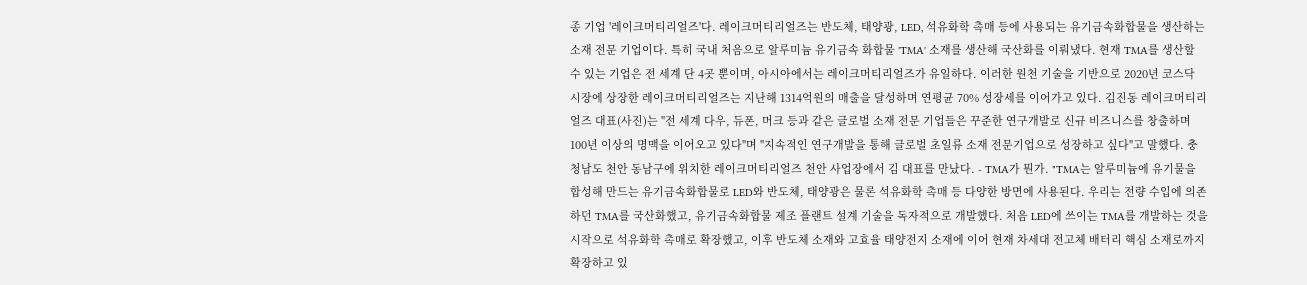종 기업 '레이크머티리얼즈'다. 레이크머티리얼즈는 반도체, 태양광, LED, 석유화학 촉매 등에 사용되는 유기금속화합물을 생산하는 소재 전문 기업이다. 특히 국내 처음으로 알루미늄 유기금속 화합물 'TMA' 소재를 생산해 국산화를 이뤄냈다. 현재 TMA를 생산할 수 있는 기업은 전 세계 단 4곳 뿐이며, 아시아에서는 레이크머티리얼즈가 유일하다. 이러한 원천 기술을 기반으로 2020년 코스닥 시장에 상장한 레이크머티리얼즈는 지난해 1314억원의 매출을 달성하며 연평균 70% 성장세를 이어가고 있다. 김진동 레이크머티리얼즈 대표(사진)는 "전 세계 다우, 듀폰, 머크 등과 같은 글로벌 소재 전문 기업들은 꾸준한 연구개발로 신규 비즈니스를 창출하며 100년 이상의 명맥을 이어오고 있다"며 "지속적인 연구개발을 통해 글로벌 초일류 소재 전문기업으로 성장하고 싶다"고 말했다. 충청남도 천안 동남구에 위치한 레이크머티리얼즈 천안 사업장에서 김 대표를 만났다. - TMA가 뭔가. "TMA는 알루미늄에 유기물을 합성해 만드는 유기금속화합물로 LED와 반도체, 태양광은 물론 석유화학 촉매 등 다양한 방면에 사용된다. 우리는 전량 수입에 의존하던 TMA를 국산화했고, 유기금속화합물 제조 플랜트 설계 기술을 독자적으로 개발했다. 처음 LED에 쓰이는 TMA를 개발하는 것을 시작으로 석유화학 촉매로 확장했고, 이후 반도체 소재와 고효율 태양전지 소재에 이어 현재 차세대 전고체 배터리 핵심 소재로까지 확장하고 있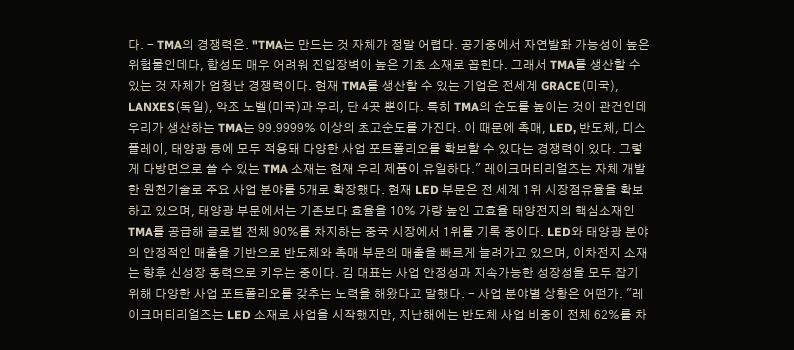다. - TMA의 경쟁력은. "TMA는 만드는 것 자체가 정말 어렵다. 공기중에서 자연발화 가능성이 높은 위험물인데다, 합성도 매우 어려워 진입장벽이 높은 기초 소재로 꼽힌다. 그래서 TMA를 생산할 수 있는 것 자체가 엄청난 경쟁력이다. 현재 TMA를 생산할 수 있는 기업은 전세계 GRACE(미국), LANXES(독일), 악조 노벨(미국)과 우리, 단 4곳 뿐이다. 특히 TMA의 순도를 높이는 것이 관건인데 우리가 생산하는 TMA는 99.9999% 이상의 초고순도를 가진다. 이 때문에 촉매, LED, 반도체, 디스플레이, 태양광 등에 모두 적용돼 다양한 사업 포트폴리오를 확보할 수 있다는 경쟁력이 있다. 그렇게 다방면으로 쓸 수 있는 TMA 소재는 현재 우리 제품이 유일하다." 레이크머티리얼즈는 자체 개발한 원천기술로 주요 사업 분야를 5개로 확장했다. 현재 LED 부문은 전 세계 1위 시장점유율을 확보하고 있으며, 태양광 부문에서는 기존보다 효율을 10% 가량 높인 고효율 태양전지의 핵심소재인 TMA를 공급해 글로벌 전체 90%를 차지하는 중국 시장에서 1위를 기록 중이다. LED와 태양광 분야의 안정적인 매출을 기반으로 반도체와 촉매 부문의 매출을 빠르게 늘려가고 있으며, 이차전지 소재는 향후 신성장 동력으로 키우는 중이다. 김 대표는 사업 안정성과 지속가능한 성장성을 모두 잡기 위해 다양한 사업 포트폴리오를 갖추는 노력을 해왔다고 말했다. - 사업 분야별 상황은 어떤가. "레이크머티리얼즈는 LED 소재로 사업을 시작했지만, 지난해에는 반도체 사업 비중이 전체 62%를 차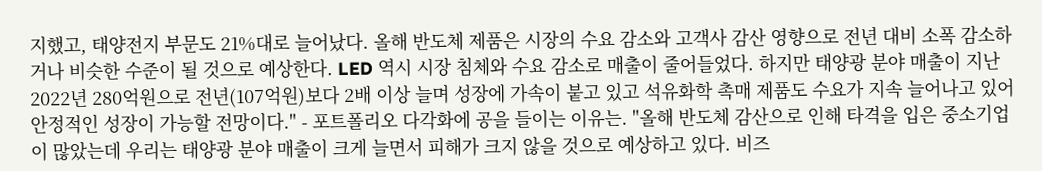지했고, 태양전지 부문도 21%대로 늘어났다. 올해 반도체 제품은 시장의 수요 감소와 고객사 감산 영향으로 전년 대비 소폭 감소하거나 비슷한 수준이 될 것으로 예상한다. LED 역시 시장 침체와 수요 감소로 매출이 줄어들었다. 하지만 태양광 분야 매출이 지난 2022년 280억원으로 전년(107억원)보다 2배 이상 늘며 성장에 가속이 붙고 있고 석유화학 촉매 제품도 수요가 지속 늘어나고 있어 안정적인 성장이 가능할 전망이다." - 포트폴리오 다각화에 공을 들이는 이유는. "올해 반도체 감산으로 인해 타격을 입은 중소기업이 많았는데 우리는 태양광 분야 매출이 크게 늘면서 피해가 크지 않을 것으로 예상하고 있다. 비즈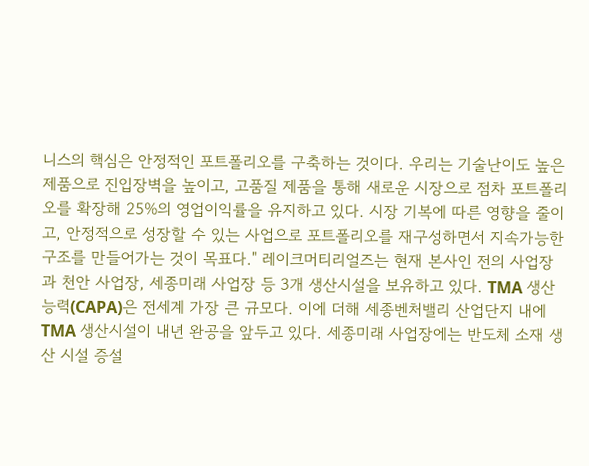니스의 핵심은 안정적인 포트폴리오를 구축하는 것이다. 우리는 기술난이도 높은 제품으로 진입장벽을 높이고, 고품질 제품을 통해 새로운 시장으로 점차 포트폴리오를 확장해 25%의 영업이익률을 유지하고 있다. 시장 기복에 따른 영향을 줄이고, 안정적으로 성장할 수 있는 사업으로 포트폴리오를 재구성하면서 지속가능한 구조를 만들어가는 것이 목표다." 레이크머티리얼즈는 현재 본사인 전의 사업장과 천안 사업장, 세종미래 사업장 등 3개 생산시설을 보유하고 있다. TMA 생산능력(CAPA)은 전세계 가장 큰 규모다. 이에 더해 세종벤처밸리 산업단지 내에 TMA 생산시설이 내년 완공을 앞두고 있다. 세종미래 사업장에는 반도체 소재 생산 시설 증설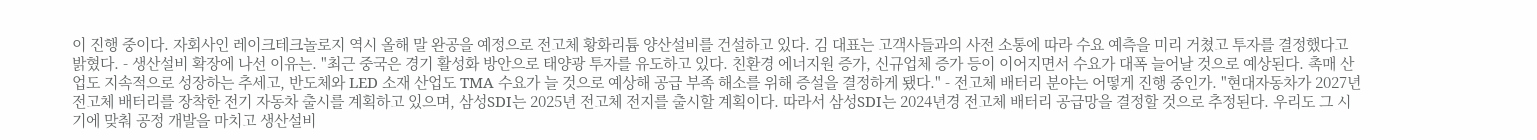이 진행 중이다. 자회사인 레이크테크놀로지 역시 올해 말 완공을 예정으로 전고체 황화리튬 양산설비를 건설하고 있다. 김 대표는 고객사들과의 사전 소통에 따라 수요 예측을 미리 거쳤고 투자를 결정했다고 밝혔다. - 생산설비 확장에 나선 이유는. "최근 중국은 경기 활성화 방안으로 태양광 투자를 유도하고 있다. 친환경 에너지원 증가, 신규업체 증가 등이 이어지면서 수요가 대폭 늘어날 것으로 예상된다. 촉매 산업도 지속적으로 성장하는 추세고, 반도체와 LED 소재 산업도 TMA 수요가 늘 것으로 예상해 공급 부족 해소를 위해 증설을 결정하게 됐다." - 전고체 배터리 분야는 어떻게 진행 중인가. "현대자동차가 2027년 전고체 배터리를 장착한 전기 자동차 출시를 계획하고 있으며, 삼성SDI는 2025년 전고체 전지를 출시할 계획이다. 따라서 삼성SDI는 2024년경 전고체 배터리 공급망을 결정할 것으로 추정된다. 우리도 그 시기에 맞춰 공정 개발을 마치고 생산설비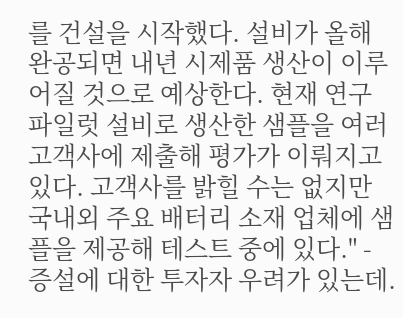를 건설을 시작했다. 설비가 올해 완공되면 내년 시제품 생산이 이루어질 것으로 예상한다. 현재 연구 파일럿 설비로 생산한 샘플을 여러 고객사에 제출해 평가가 이뤄지고 있다. 고객사를 밝힐 수는 없지만 국내외 주요 배터리 소재 업체에 샘플을 제공해 테스트 중에 있다." - 증설에 대한 투자자 우려가 있는데.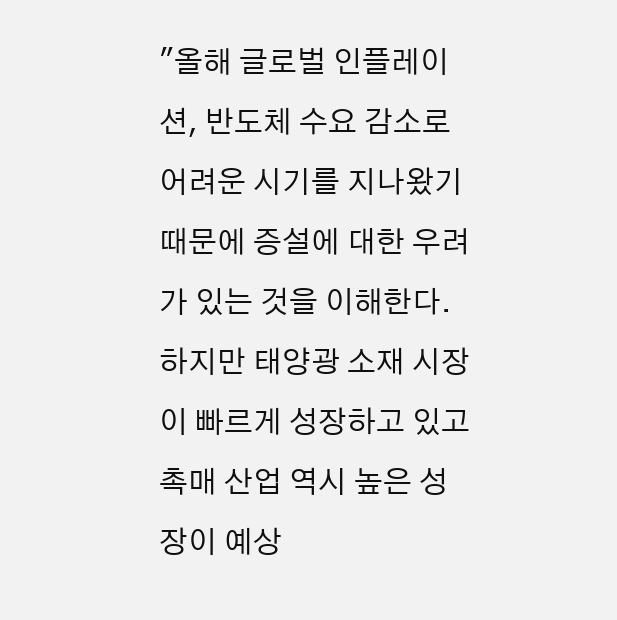"올해 글로벌 인플레이션, 반도체 수요 감소로 어려운 시기를 지나왔기 때문에 증설에 대한 우려가 있는 것을 이해한다. 하지만 태양광 소재 시장이 빠르게 성장하고 있고 촉매 산업 역시 높은 성장이 예상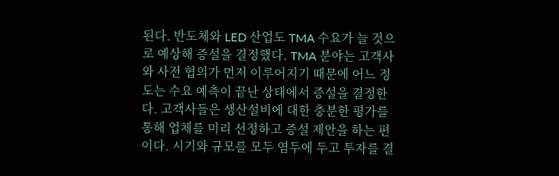된다. 반도체와 LED 산업도 TMA 수요가 늘 것으로 예상해 증설을 결정했다. TMA 분야는 고객사와 사전 협의가 먼저 이루어지기 때문에 어느 정도는 수요 예측이 끝난 상태에서 증설을 결정한다. 고객사들은 생산설비에 대한 충분한 평가를 통해 업체를 미리 선정하고 증설 제안을 하는 편이다. 시기와 규모를 모두 염두에 두고 투자를 결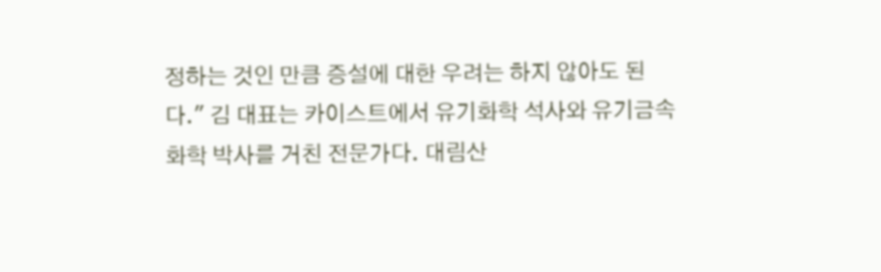정하는 것인 만큼 증설에 대한 우려는 하지 않아도 된다." 김 대표는 카이스트에서 유기화학 석사와 유기금속화학 박사를 거친 전문가다. 대림산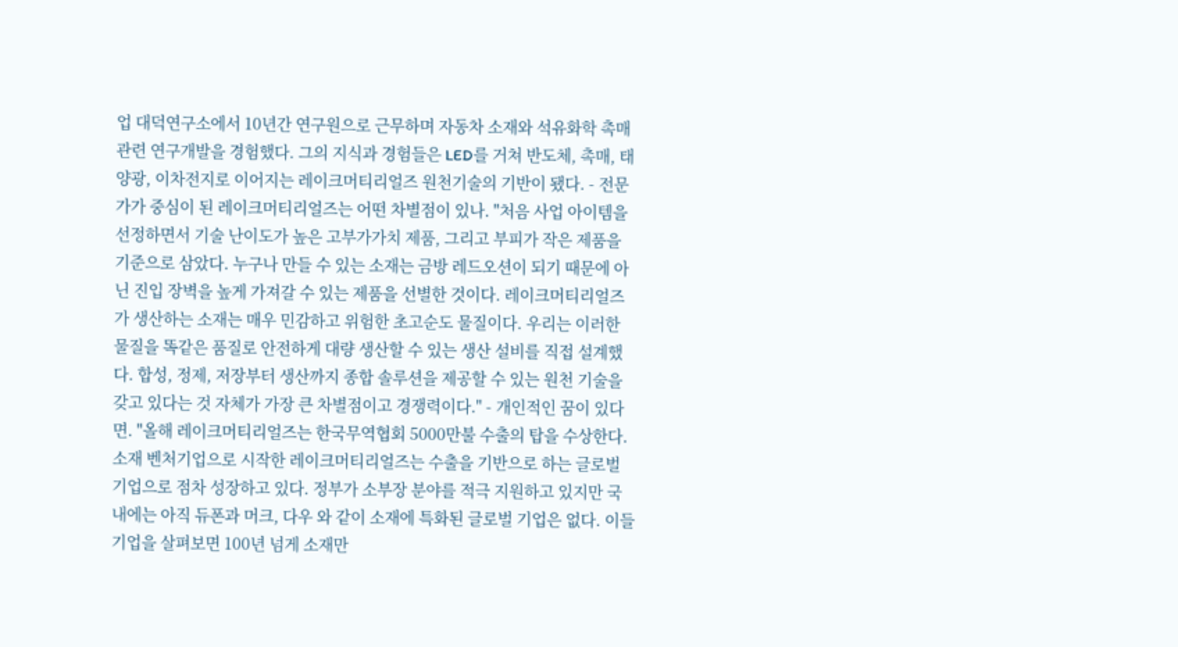업 대덕연구소에서 10년간 연구원으로 근무하며 자동차 소재와 석유화학 촉매 관련 연구개발을 경험했다. 그의 지식과 경험들은 LED를 거쳐 반도체, 촉매, 태양광, 이차전지로 이어지는 레이크머티리얼즈 원천기술의 기반이 됐다. - 전문가가 중심이 된 레이크머티리얼즈는 어떤 차별점이 있나. "처음 사업 아이템을 선정하면서 기술 난이도가 높은 고부가가치 제품, 그리고 부피가 작은 제품을 기준으로 삼았다. 누구나 만들 수 있는 소재는 금방 레드오션이 되기 때문에 아닌 진입 장벽을 높게 가져갈 수 있는 제품을 선별한 것이다. 레이크머티리얼즈가 생산하는 소재는 매우 민감하고 위험한 초고순도 물질이다. 우리는 이러한 물질을 똑같은 품질로 안전하게 대량 생산할 수 있는 생산 설비를 직접 설계했다. 합성, 정제, 저장부터 생산까지 종합 솔루션을 제공할 수 있는 원천 기술을 갖고 있다는 것 자체가 가장 큰 차별점이고 경쟁력이다." - 개인적인 꿈이 있다면. "올해 레이크머티리얼즈는 한국무역협회 5000만불 수출의 탑을 수상한다. 소재 벤처기업으로 시작한 레이크머티리얼즈는 수출을 기반으로 하는 글로벌 기업으로 점차 성장하고 있다. 정부가 소부장 분야를 적극 지원하고 있지만 국내에는 아직 듀폰과 머크, 다우 와 같이 소재에 특화된 글로벌 기업은 없다. 이들 기업을 살펴보면 100년 넘게 소재만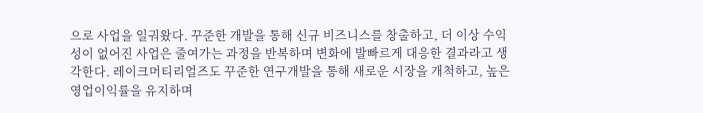으로 사업을 일궈왔다. 꾸준한 개발을 통해 신규 비즈니스를 창출하고, 더 이상 수익성이 없어진 사업은 줄여가는 과정을 반복하며 변화에 발빠르게 대응한 결과라고 생각한다. 레이크머티리얼즈도 꾸준한 연구개발을 통해 새로운 시장을 개척하고, 높은 영업이익률을 유지하며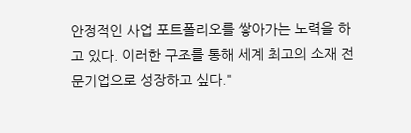안정적인 사업 포트폴리오를 쌓아가는 노력을 하고 있다. 이러한 구조를 통해 세계 최고의 소재 전문기업으로 성장하고 싶다."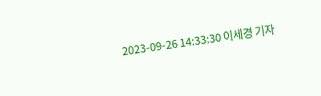2023-09-26 14:33:30 이세경 기자